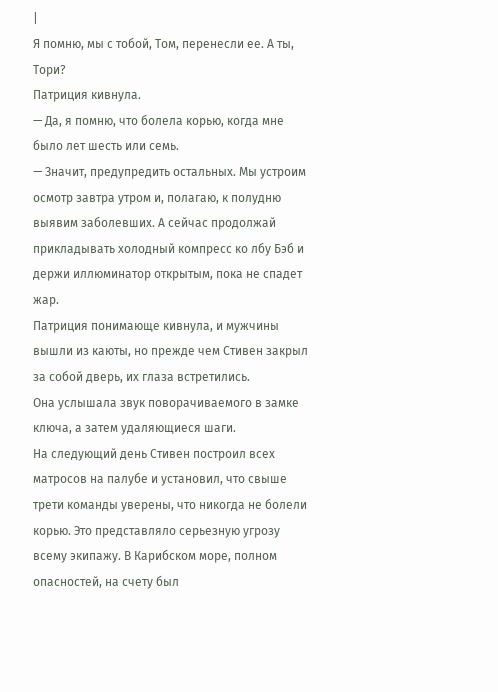|
Я помню, мы с тобой, Том, перенесли ее. А ты, Тори?
Патриция кивнула.
— Да, я помню, что болела корью, когда мне было лет шесть или семь.
— Значит, предупредить остальных. Мы устроим осмотр завтра утром и, полагаю, к полудню выявим заболевших. А сейчас продолжай прикладывать холодный компресс ко лбу Бэб и держи иллюминатор открытым, пока не спадет жар.
Патриция понимающе кивнула, и мужчины вышли из каюты, но прежде чем Стивен закрыл за собой дверь, их глаза встретились.
Она услышала звук поворачиваемого в замке ключа, а затем удаляющиеся шаги.
На следующий день Стивен построил всех матросов на палубе и установил, что свыше трети команды уверены, что никогда не болели корью. Это представляло серьезную угрозу всему экипажу. В Карибском море, полном опасностей, на счету был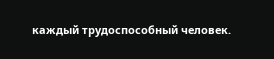каждый трудоспособный человек.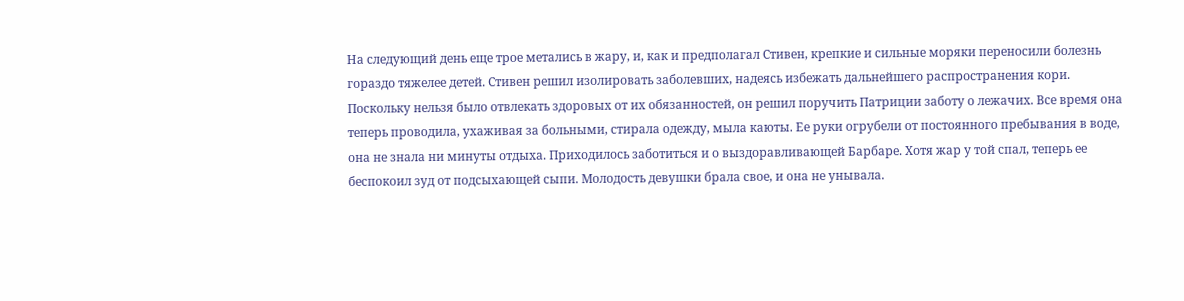На следующий день еще трое метались в жару, и, как и предполагал Стивен, крепкие и сильные моряки переносили болезнь гораздо тяжелее детей. Стивен решил изолировать заболевших, надеясь избежать дальнейшего распространения кори.
Поскольку нельзя было отвлекать здоровых от их обязанностей, он решил поручить Патриции заботу о лежачих. Все время она теперь проводила, ухаживая за больными, стирала одежду, мыла каюты. Ее руки огрубели от постоянного пребывания в воде, она не знала ни минуты отдыха. Приходилось заботиться и о выздоравливающей Барбаре. Хотя жар у той спал, теперь ее беспокоил зуд от подсыхающей сыпи. Молодость девушки брала свое, и она не унывала.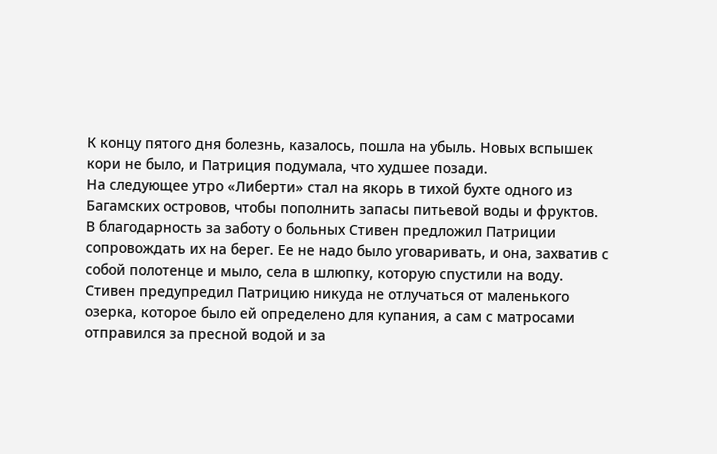К концу пятого дня болезнь, казалось, пошла на убыль. Новых вспышек кори не было, и Патриция подумала, что худшее позади.
На следующее утро «Либерти» стал на якорь в тихой бухте одного из Багамских островов, чтобы пополнить запасы питьевой воды и фруктов.
В благодарность за заботу о больных Стивен предложил Патриции сопровождать их на берег. Ее не надо было уговаривать, и она, захватив с собой полотенце и мыло, села в шлюпку, которую спустили на воду.
Стивен предупредил Патрицию никуда не отлучаться от маленького озерка, которое было ей определено для купания, а сам с матросами отправился за пресной водой и за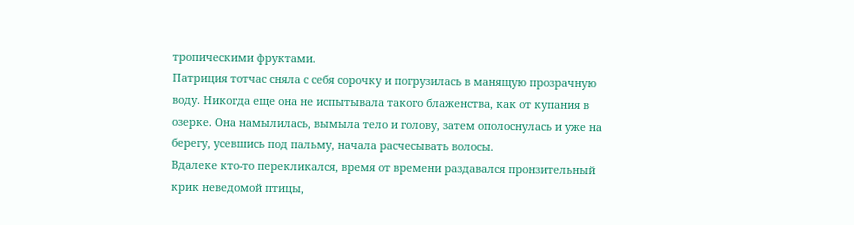тропическими фруктами.
Патриция тотчас сняла с себя сорочку и погрузилась в манящую прозрачную воду. Никогда еще она не испытывала такого блаженства, как от купания в озерке. Она намылилась, вымыла тело и голову, затем ополоснулась и уже на берегу, усевшись под пальму, начала расчесывать волосы.
Вдалеке кто-то перекликался, время от времени раздавался пронзительный крик неведомой птицы,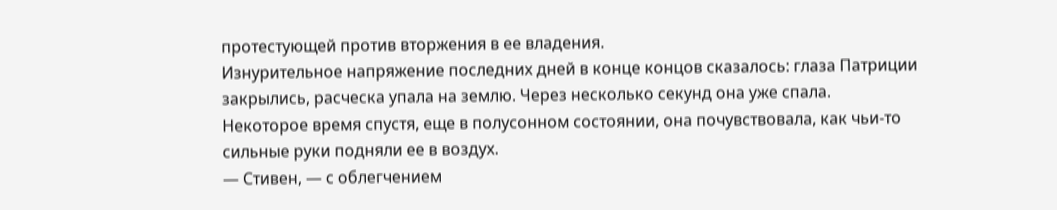протестующей против вторжения в ее владения.
Изнурительное напряжение последних дней в конце концов сказалось: глаза Патриции закрылись, расческа упала на землю. Через несколько секунд она уже спала.
Некоторое время спустя, еще в полусонном состоянии, она почувствовала, как чьи-то сильные руки подняли ее в воздух.
— Стивен, — с облегчением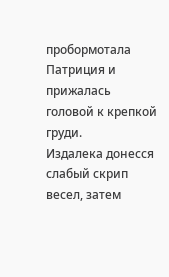пробормотала Патриция и прижалась головой к крепкой груди.
Издалека донесся слабый скрип весел, затем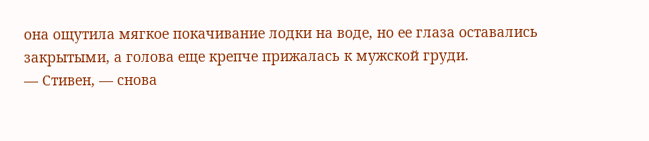она ощутила мягкое покачивание лодки на воде, но ее глаза оставались закрытыми, а голова еще крепче прижалась к мужской груди.
— Стивен, — снова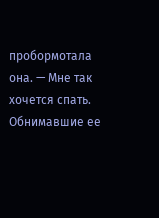пробормотала она. — Мне так хочется спать.
Обнимавшие ее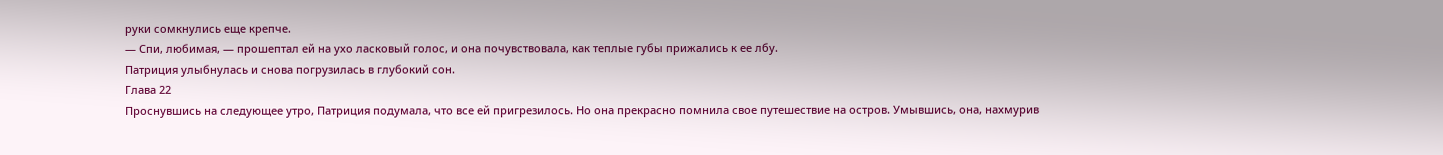руки сомкнулись еще крепче.
— Спи, любимая, — прошептал ей на ухо ласковый голос, и она почувствовала, как теплые губы прижались к ее лбу.
Патриция улыбнулась и снова погрузилась в глубокий сон.
Глава 22
Проснувшись на следующее утро, Патриция подумала, что все ей пригрезилось. Но она прекрасно помнила свое путешествие на остров. Умывшись, она, нахмурив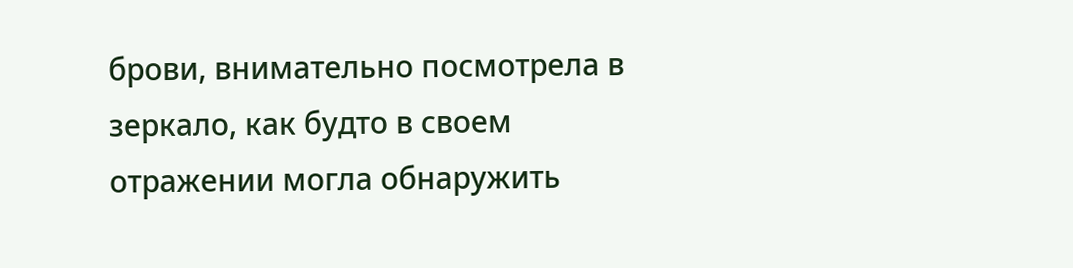брови, внимательно посмотрела в зеркало, как будто в своем отражении могла обнаружить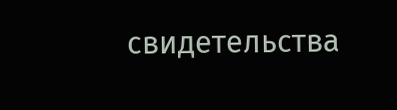свидетельства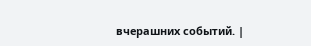вчерашних событий. |